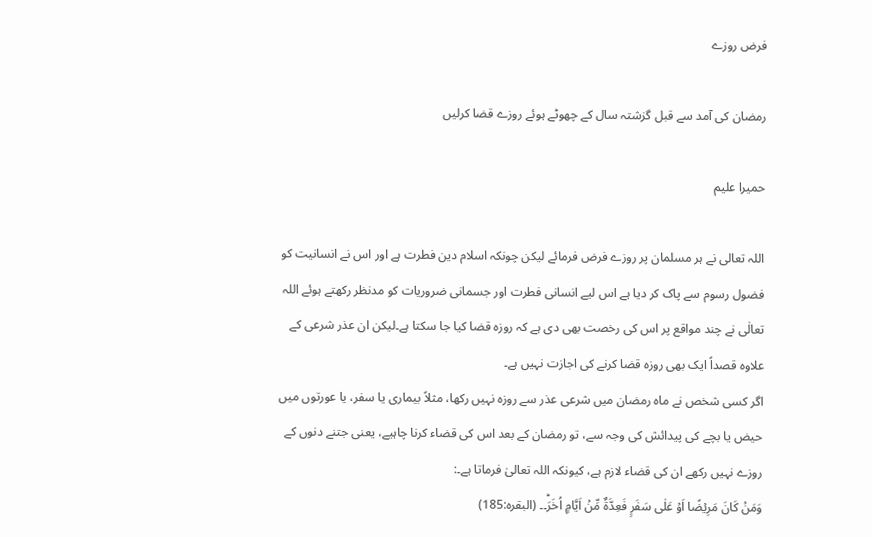فرض روزے

رمضان کی آمد سے قبل گزشتہ سال کے چھوٹے ہوئے روزے قضا کرلیں

حمیرا علیم

اللہ تعالی نے ہر مسلمان پر روزے فرض فرمائے لیکن چونکہ اسلام دین فطرت ہے اور اس نے انسانیت کو فضول رسوم سے پاک کر دیا ہے اس لیے انسانی فطرت اور جسمانی ضروریات کو مدنظر رکھتے ہوئے اللہ تعالٰی نے چند مواقع پر اس کی رخصت بھی دی ہے کہ روزہ قضا کیا جا سکتا ہے۔لیکن ان عذر شرعی کے علاوہ قصداً ایک بھی روزہ قضا کرنے کی اجازت نہیں ہے۔
اگر کسی شخص نے ماہ رمضان میں شرعی عذر سے روزہ نہیں رکھا، مثلاً بیماری یا سفر، یا عورتوں میں حیض یا بچے کی پیدائش کی وجہ سے، تو رمضان کے بعد اس کی قضاء کرنا چاہیے، یعنی جتنے دنوں کے روزے نہیں رکھے ان کی قضاء لازم ہے، کیونکہ اللہ تعالیٰ فرماتا ہے۔:
وَمَنۡ کَانَ مَرِيۡضًا اَوۡ عَلٰى سَفَرٍ فَعِدَّةٌ مِّنۡ اَيَّامٍ اُخَرَؕ۔۔ (البقرہ:185)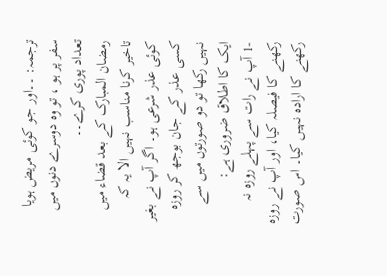ترجمہ: ۔۔اور جو کوئی مریض ہویا سفر پر ہو ، تو وہ دوسرے دنوں میں تعداد پوری کرے۔۔
رمضان المبارک کے بعد قضاء میں تاخیر کرنا مناسب نہیں الا یہ کہ کوئی عذر شرعی ہو۔ اگر آپ نے بغیر کسی عذر کے جان بوجھ کر روزہ نہیں رکھا تو دو صورتوں میں سے ایک کا اطلاق ضروری ہے:
-1 آپ نے رات سے پہلے روزہ نہ رکھنے کا فیصلہ کیا، اور آپ نے روزہ رکھنے کا ارادہ نہیں کیا۔ اس صورت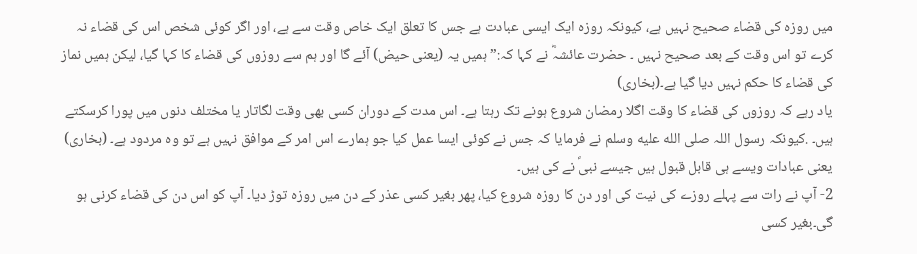میں روزہ کی قضاء صحیح نہیں ہے، کیونکہ روزہ ایک ایسی عبادت ہے جس کا تعلق ایک خاص وقت سے ہے، اور اگر کوئی شخص اس کی قضاء نہ کرے تو اس وقت کے بعد صحیح نہیں ۔ حضرت عائشہؓ نے کہا کہ:” ہمیں یہ (یعنی حیض) آئے گا اور ہم سے روزوں کی قضاء کا کہا گیا، لیکن ہمیں نماز کی قضاء کا حکم نہیں دیا گیا ہے۔(بخاری)
یاد رہے کہ روزوں کی قضاء کا وقت اگلا رمضان شروع ہونے تک رہتا ہے۔ اس مدت کے دوران کسی بھی وقت لگاتار یا مختلف دنوں میں پورا کرسکتے ہیں۔ .کیونکہ رسول اللہ صلى الله عليه وسلم نے فرمایا کہ جس نے کوئی ایسا عمل کیا جو ہمارے اس امر کے موافق نہیں ہے تو وہ مردود ہے۔ (بخاری) یعنی عبادات ویسے ہی قابل قبول ہیں جیسے نبیؐ نے کی ہیں۔
2- آپ نے رات سے پہلے روزے کی نیت کی اور دن کا روزہ شروع کیا، پھر بغیر کسی عذر کے دن میں روزہ توڑ دیا۔ آپ کو اس دن کی قضاء کرنی ہو گی۔بغیر کسی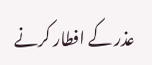عذر کے افطار کرنے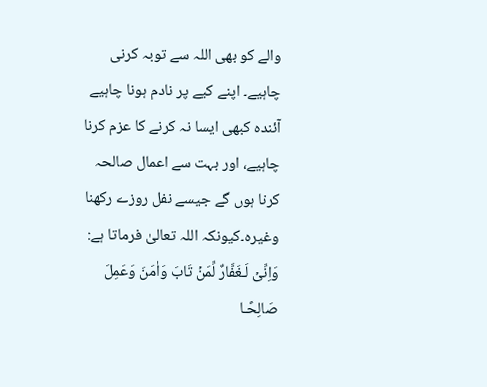والے کو بھی اللہ سے توبہ کرنی چاہیے۔ اپنے کیے پر نادم ہونا چاہیے آئندہ کبھی ایسا نہ کرنے کا عزم کرنا چاہیے، اور بہت سے اعمال صالحہ کرنا ہوں گے جیسے نفل روزے رکھنا وغیرہ۔کیونکہ اللہ تعالیٰ فرماتا ہے:
وَاِنِّىۡ لَـغَفَّارٌ لِّمَنۡ تَابَ وَاٰمَنَ وَعَمِلَ صَالِحًـا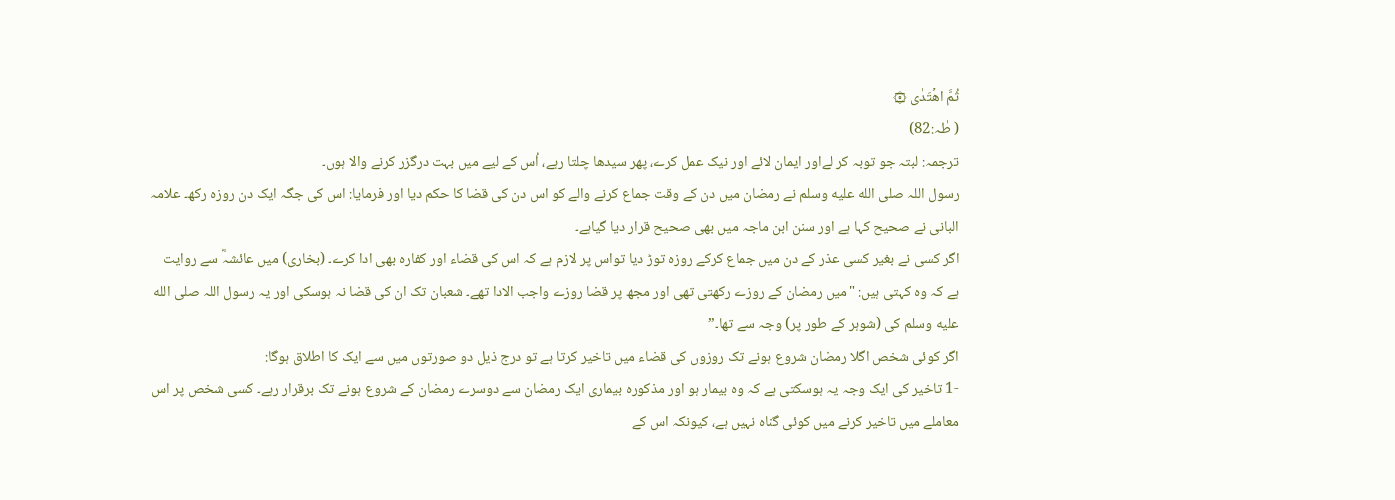ثُمَّ اهۡتَدٰى ۞
( طٰہ:82)
ترجمہ: لبتہ جو توبہ کر لےاور ایمان لائے اور نیک عمل کرے، پھر سیدھا چلتا رہے، اُس کے لیے میں بہت درگزر کرنے والا ہوں۔
رسول اللہ صلى الله عليه وسلم نے رمضان میں دن کے وقت جماع کرنے والے کو اس دن کی قضا کا حکم دیا اور فرمایا: اس کی جگہ ایک دن روزہ رکھ۔ علامہ البانی نے صحیح کہا ہے اور سنن ابن ماجہ میں بھی صحیح قرار دیا گیاہے۔
اگر کسی نے بغیر کسی عذر کے دن میں جماع کرکے روزہ توڑ دیا تواس پر لازم ہے کہ اس کی قضاء اور کفارہ بھی ادا کرے۔ (بخاری) میں عائشہؓ سے روایت ہے کہ وہ کہتی ہیں: "میں رمضان کے روزے رکھتی تھی اور مجھ پر قضا روزے واجب الادا تھے۔ شعبان تک ان کی قضا نہ ہوسکی اور یہ رسول اللہ صلى الله عليه وسلم کی (شوہر کے طور پر) وجہ سے تھا۔”
اگر کوئی شخص اگلا رمضان شروع ہونے تک روزوں کی قضاء میں تاخیر کرتا ہے تو درج ذیل دو صورتوں میں سے ایک کا اطلاق ہوگا:
-1 تاخیر کی ایک وجہ یہ ہوسکتی ہے کہ وہ بیمار ہو اور مذکورہ بیماری ایک رمضان سے دوسرے رمضان کے شروع ہونے تک برقرار رہے۔ کسی شخص پر اس معاملے میں تاخیر کرنے میں کوئی گناہ نہیں ہے، کیونکہ اس کے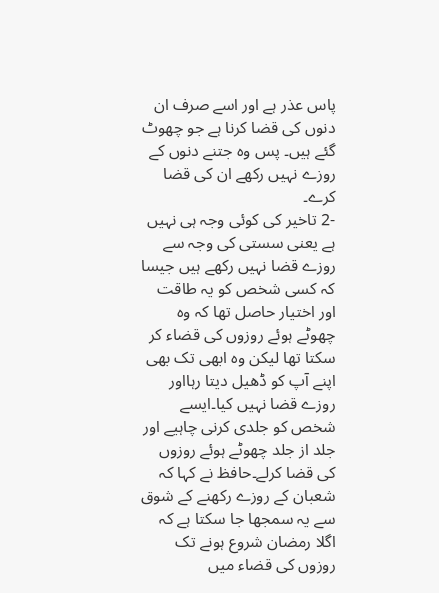پاس عذر ہے اور اسے صرف ان دنوں کی قضا کرنا ہے جو چھوٹ گئے ہیں۔ پس وہ جتنے دنوں کے روزے نہیں رکھے ان کی قضا کرے۔
-2 تاخیر کی کوئی وجہ ہی نہیں ہے یعنی سستی کی وجہ سے روزے قضا نہیں رکھے ہیں جیسا کہ کسی شخص کو یہ طاقت اور اختیار حاصل تھا کہ وہ چھوٹے ہوئے روزوں کی قضاء کر سکتا تھا لیکن وہ ابھی تک بھی اپنے آپ کو ڈھیل دیتا رہااور روزے قضا نہیں کیا۔ایسے شخص کو جلدی کرنی چاہیے اور جلد از جلد چھوٹے ہوئے روزوں کی قضا کرلے۔حافظ نے کہا کہ شعبان کے روزے رکھنے کے شوق سے یہ سمجھا جا سکتا ہے کہ اگلا رمضان شروع ہونے تک روزوں کی قضاء میں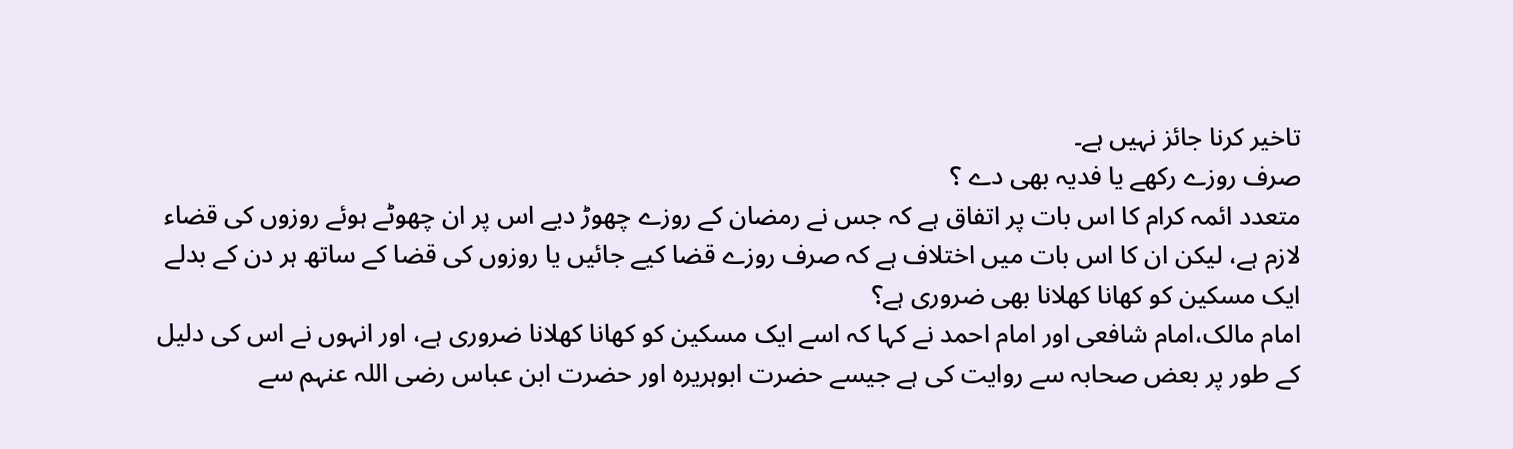تاخیر کرنا جائز نہیں ہے۔
صرف روزے رکھے یا فدیہ بھی دے ؟
متعدد ائمہ کرام کا اس بات پر اتفاق ہے کہ جس نے رمضان کے روزے چھوڑ دیے اس پر ان چھوٹے ہوئے روزوں کی قضاء لازم ہے، لیکن ان کا اس بات میں اختلاف ہے کہ صرف روزے قضا کیے جائیں یا روزوں کی قضا کے ساتھ ہر دن کے بدلے ایک مسکین کو کھانا کھلانا بھی ضروری ہے؟
امام مالک،امام شافعی اور امام احمد نے کہا کہ اسے ایک مسکین کو کھانا کھلانا ضروری ہے، اور انہوں نے اس کی دلیل کے طور پر بعض صحابہ سے روایت کی ہے جیسے حضرت ابوہریرہ اور حضرت ابن عباس رضی اللہ عنہم سے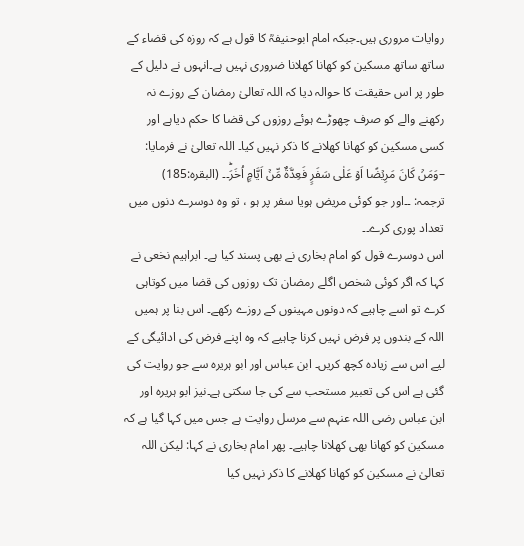روایات مروری ہیں۔جبکہ امام ابوحنیفہؒ کا قول ہے کہ روزہ کی قضاء کے ساتھ ساتھ مسکین کو کھانا کھلانا ضروری نہیں ہے۔انہوں نے دلیل کے طور پر اس حقیقت کا حوالہ دیا کہ اللہ تعالیٰ رمضان کے روزے نہ رکھنے والے کو صرف چھوڑے ہوئے روزوں کی قضا کا حکم دیاہے اور کسی مسکین کو کھانا کھلانے کا ذکر نہیں کیا۔ اللہ تعالیٰ نے فرمایا:
–وَمَنۡ کَانَ مَرِيۡضًا اَوۡ عَلٰى سَفَرٍ فَعِدَّةٌ مِّنۡ اَيَّامٍ اُخَرَؕ۔۔ (البقرہ:185)
ترجمہ: ۔۔اور جو کوئی مریض ہویا سفر پر ہو ، تو وہ دوسرے دنوں میں تعداد پوری کرے۔۔
اس دوسرے قول کو امام بخاری نے بھی پسند کیا ہے۔ ابراہیم نخعی نے کہا کہ اگر کوئی شخص اگلے رمضان تک روزوں کی قضا میں کوتاہی کرے تو اسے چاہیے کہ دونوں مہینوں کے روزے رکھے۔ اس بنا پر ہمیں اللہ کے بندوں پر فرض نہیں کرنا چاہیے کہ وہ اپنے فرض کی ادائیگی کے لیے اس سے زیادہ کچھ کریں۔ ابن عباس اور ابو ہریرہ سے جو روایت کی گئی ہے اس کی تعبیر مستحب سے کی جا سکتی ہے۔نیز ابو ہریرہ اور ابن عباس رضی اللہ عنہم سے مرسل روایت ہے جس میں کہا گیا ہے کہ مسکین کو کھانا بھی کھلانا چاہیے۔ پھر امام بخاری نے کہا: لیکن اللہ تعالیٰ نے مسکین کو کھانا کھلانے کا ذکر نہیں کیا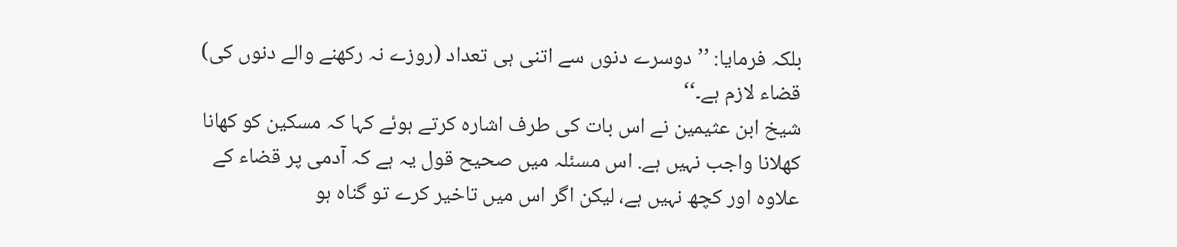بلکہ فرمایا: ’’دوسرے دنوں سے اتنی ہی تعداد (روزے نہ رکھنے والے دنوں کی) قضاء لازم ہے۔‘‘
شیخ ابن عثیمین نے اس بات کی طرف اشارہ کرتے ہوئے کہا کہ مسکین کو کھانا کھلانا واجب نہیں ہے. اس مسئلہ میں صحیح قول یہ ہے کہ آدمی پر قضاء کے علاوہ اور کچھ نہیں ہے، لیکن اگر اس میں تاخیر کرے تو گناہ ہو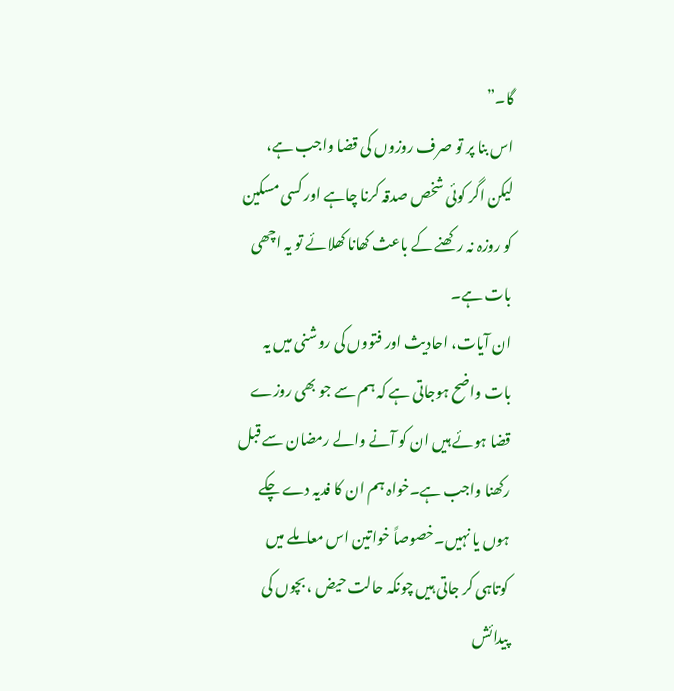گا۔”
اس بنا پر تو صرف روزوں کی قضا واجب ہے، لیکن اگر کوئی شخص صدقہ کرنا چاہے اور کسی مسکین کو روزہ نہ رکھنے کے باعث کھانا کھلائے تو یہ اچھی بات ہے۔
ان آیات، احادیث اور فتووں کی روشنی میں یہ بات واضح ہوجاتی ہے کہ ہم سے جو بھی روزے قضا ہوئے ہیں ان کو آنے والے رمضان سے قبل رکھنا واجب ہے۔خواہ ہم ان کا فدیہ دے چکے ہوں یا نہیں۔خصوصاً خواتین اس معاملے میں کوتاہی کر جاتی ہیں چونکہ حالت حیض ، بچوں کی پیدائش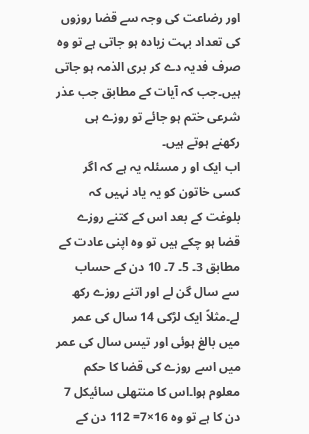اور رضاعت کی وجہ سے قضا روزوں کی تعداد بہت زیادہ ہو جاتی ہے تو وہ صرف فدیہ دے کر بری الذمہ ہو جاتی ہیں۔جب کہ آیات کے مطابق جب عذر شرعی ختم ہو جائے تو روزے ہی رکھنے ہوتے ہیں۔
اب ایک او ر مسئلہ یہ ہے کہ اگر کسی خاتون کو یہ یاد نہیں کہ بلوغت کے بعد اس کے کتنے روزے قضا ہو چکے ہیں تو وہ اپنی عادت کے مطابق 3۔ 5۔ 7۔ 10 دن کے حساب سے سال گن لے اور اتنے روزے رکھ لے۔مثلاً ایک لڑکی 14 سال کی عمر میں بالغ ہوئی اور تیس سال کی عمر میں اسے روزے کی قضا کا حکم معلوم ہوا۔اس کا منتھلی سائیکل 7 دن کا ہے تو وہ 16×7= 112 دن کے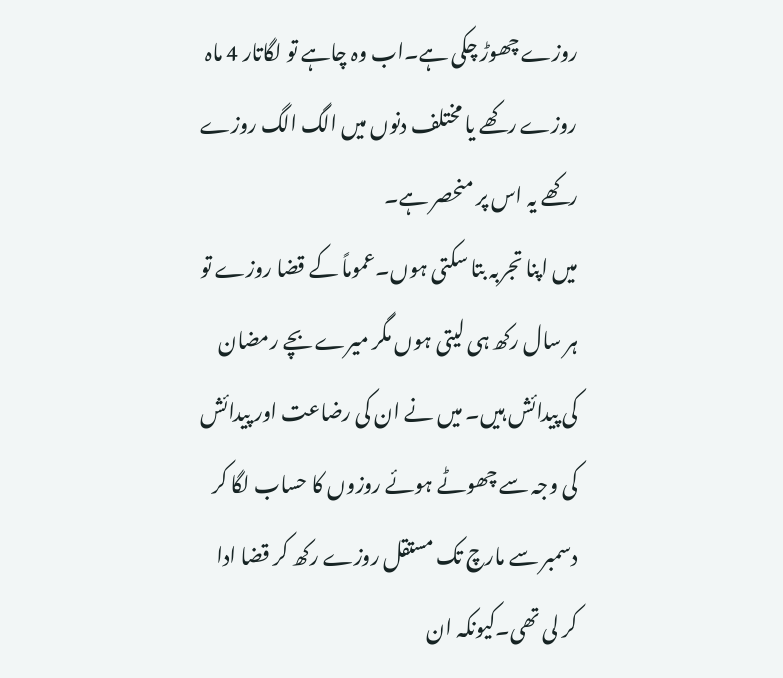روزے چھوڑ چکی ہے۔اب وہ چاہے تو لگاتار 4 ماہ روزے رکھے یا مختلف دنوں میں الگ الگ روزے رکھے یہ اس پر منحصر ہے۔
میں اپنا تجربہ بتا سکتی ہوں۔عموماً کے قضا روزے تو ہر سال رکھ ہی لیتی ہوں مگر میرے بچے رمضان کی پیدائش ہیں۔ میں نے ان کی رضاعت اور پیدائش کی وجہ سے چھوٹے ہوئے روزوں کا حساب لگا کر دسمبر سے مارچ تک مستقل روزے رکھ کر قضا ادا کر لی تھی۔کیونکہ ان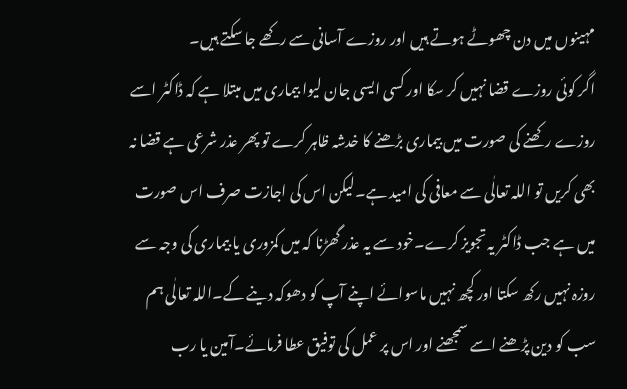مہینوں میں دن چھوٹے ہوتے ہیں اور روزے آسانی سے رکھے جا سکتے ہیں۔
اگر کوئی روزے قضا نہیں کر سکا اور کسی ایسی جان لیوا بیماری میں مبتلا ہے کہ ڈاکٹر اسے روزے رکھنے کی صورت میں بیماری بڑھنے کا خدشہ ظاہر کرے تو پھر عذر شرعی ہے قضا نہ بھی کریں تو اللہ تعالٰی سے معافی کی امید ہے۔لیکن اس کی اجازت صرف اس صورت میں ہے جب ڈاکٹر یہ تجویز کرے۔خود سے یہ عذر گھڑنا کہ میں کمزوری یا بیماری کی وجہ سے روزہ نہیں رکھ سکتا اور کچھ نہیں ماسوائے اپنے آپ کو دھوکہ دینے کے۔اللہ تعالٰی ہم سب کو دین پڑھنے اسے سمجھنے اور اس پر عمل کی توفیق عطا فرمائے۔آمین یا رب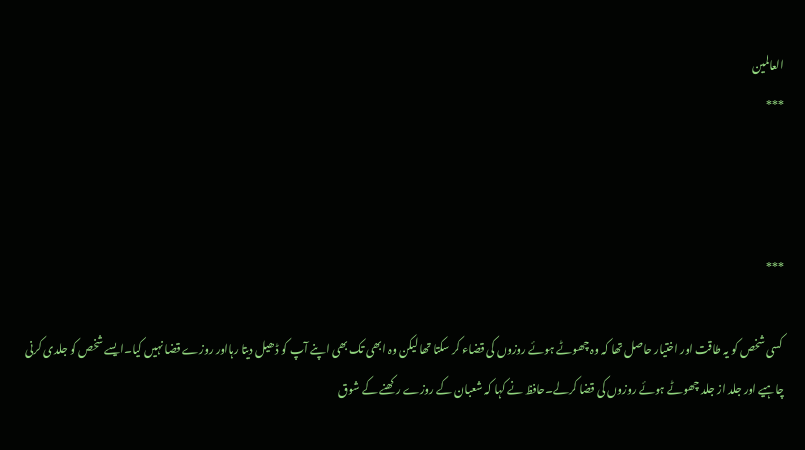العالمین
***



***

 کسی شخص کو یہ طاقت اور اختیار حاصل تھا کہ وہ چھوٹے ہوئے روزوں کی قضاء کر سکتا تھا لیکن وہ ابھی تک بھی اپنے آپ کو ڈھیل دیتا رہااور روزے قضا نہیں کیا۔ایسے شخص کو جلدی کرنی چاہیے اور جلد از جلد چھوٹے ہوئے روزوں کی قضا کرلے۔حافظ نے کہا کہ شعبان کے روزے رکھنے کے شوق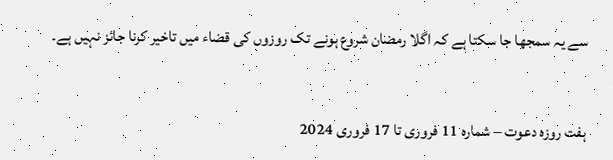سے یہ سمجھا جا سکتا ہے کہ اگلا رمضان شروع ہونے تک روزوں کی قضاء میں تاخیر کرنا جائز نہیں ہے۔


ہفت روزہ دعوت – شمارہ 11 فروری تا 17 فروری 2024